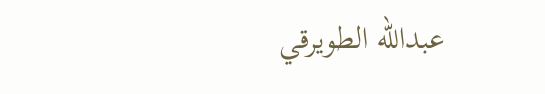عبدالله الطويرقي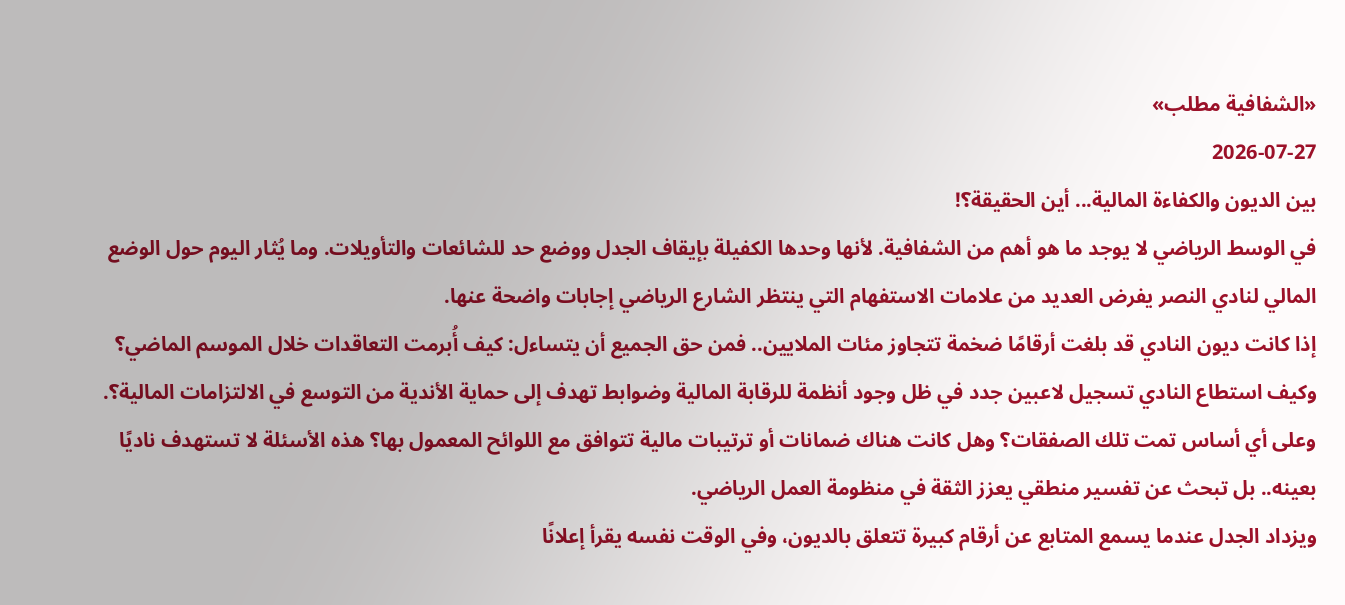«الشفافية مطلب»
2026-07-27
بين الديون والكفاءة المالية... أين الحقيقة؟!
في الوسط الرياضي لا يوجد ما هو أهم من الشفافية. لأنها وحدها الكفيلة بإيقاف الجدل ووضع حد للشائعات والتأويلات. وما يُثار اليوم حول الوضع المالي لنادي النصر يفرض العديد من علامات الاستفهام التي ينتظر الشارع الرياضي إجابات واضحة عنها.
إذا كانت ديون النادي قد بلغت أرقامًا ضخمة تتجاوز مئات الملايين.. فمن حق الجميع أن يتساءل: كيف أُبرمت التعاقدات خلال الموسم الماضي؟ وكيف استطاع النادي تسجيل لاعبين جدد في ظل وجود أنظمة للرقابة المالية وضوابط تهدف إلى حماية الأندية من التوسع في الالتزامات المالية؟.
وعلى أي أساس تمت تلك الصفقات؟ وهل كانت هناك ضمانات أو ترتيبات مالية تتوافق مع اللوائح المعمول بها؟ هذه الأسئلة لا تستهدف ناديًا بعينه.. بل تبحث عن تفسير منطقي يعزز الثقة في منظومة العمل الرياضي.
ويزداد الجدل عندما يسمع المتابع عن أرقام كبيرة تتعلق بالديون، وفي الوقت نفسه يقرأ إعلانًا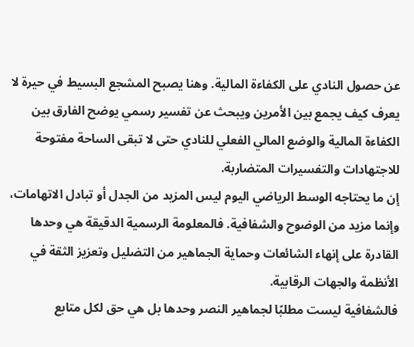عن حصول النادي على الكفاءة المالية. وهنا يصبح المشجع البسيط في حيرة لا يعرف كيف يجمع بين الأمرين ويبحث عن تفسير رسمي يوضح الفارق بين الكفاءة المالية والوضع المالي الفعلي للنادي حتى لا تبقى الساحة مفتوحة للاجتهادات والتفسيرات المتضاربة.
إن ما يحتاجه الوسط الرياضي اليوم ليس المزيد من الجدل أو تبادل الاتهامات، وإنما مزيد من الوضوح والشفافية. فالمعلومة الرسمية الدقيقة هي وحدها القادرة على إنهاء الشائعات وحماية الجماهير من التضليل وتعزيز الثقة في الأنظمة والجهات الرقابية.
فالشفافية ليست مطلبًا لجماهير النصر وحدها بل هي حق لكل متابع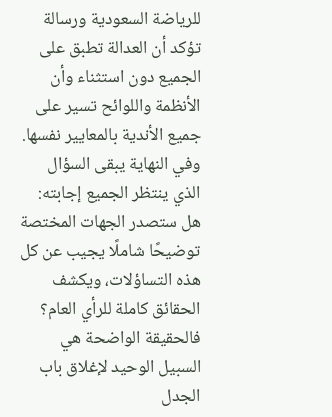للرياضة السعودية ورسالة تؤكد أن العدالة تطبق على الجميع دون استثناء وأن الأنظمة واللوائح تسير على جميع الأندية بالمعايير نفسها.
وفي النهاية يبقى السؤال الذي ينتظر الجميع إجابته: هل ستصدر الجهات المختصة توضيحًا شاملًا يجيب عن كل هذه التساؤلات، ويكشف الحقائق كاملة للرأي العام؟ فالحقيقة الواضحة هي السبيل الوحيد لإغلاق باب الجدل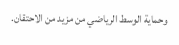وحماية الوسط الرياضي من مزيد من الاحتقان.